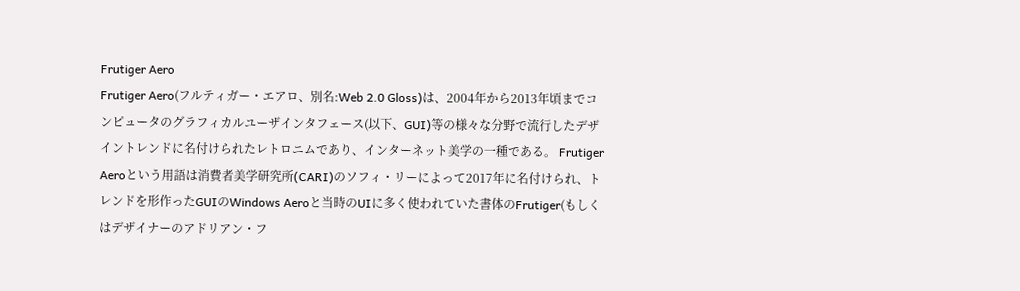Frutiger Aero
Frutiger Aero(フルティガー・エアロ、別名:Web 2.0 Gloss)は、2004年から2013年頃までコンピュータのグラフィカルユーザインタフェース(以下、GUI)等の様々な分野で流行したデザイントレンドに名付けられたレトロニムであり、インターネット美学の一種である。 Frutiger Aeroという用語は消費者美学研究所(CARI)のソフィ・リーによって2017年に名付けられ、トレンドを形作ったGUIのWindows Aeroと当時のUIに多く使われていた書体のFrutiger(もしくはデザイナーのアドリアン・フ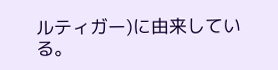ルティガー)に由来している。